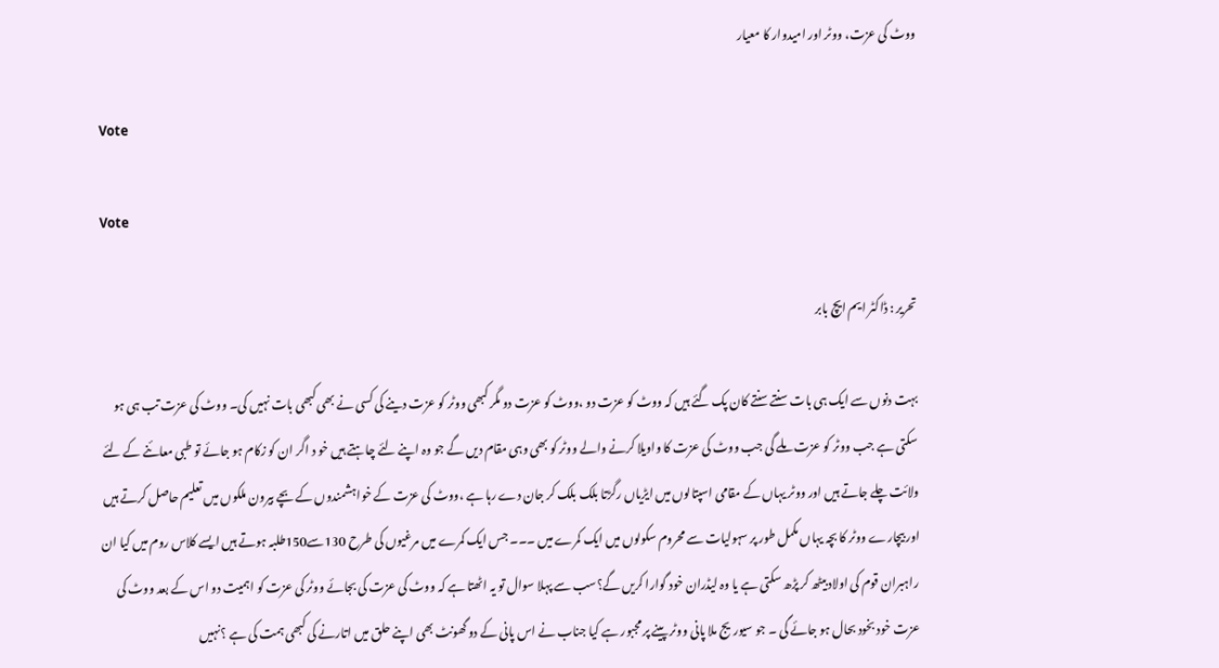ووٹ کی عزت، ووٹر اور امیدوار کا معیار

Vote

Vote

تحریر : ڈاکٹر ایم ایچ بابر

بہت دنوں سے ایک ہی بات سنتے سنتے کان پک گئے ہیں کہ ووٹ کو عزت دو ،ووٹ کو عزت دو مگر کبھی ووٹر کو عزت دینے کی کسی نے بھی کبھی بات نہیں کی۔ ووٹ کی عزت تب ہی ہو سکتی ہے جب ووٹر کو عزت ملے گی جب ووٹ کی عزت کا واویلا کرنے والے ووٹر کو بھی وہی مقام دیں گے جو وہ اپنے لئے چاہتے ہیں خو د اگر ان کو زکام ہو جائے تو طبی معائنے کے لئے ولائت چلے جاتے ہیں اور ووٹر یہاں کے مقامی اسپتالوں میں ایڑیاں رگڑتا بلک بلک کر جان دے رہا ہے ،ووٹ کی عزت کے خواہشمندوں کے بچے بیرون ملکوں میں تعلیم حاصل کرتے ہیں اور بیچارے ووٹر کا بچہ یہاں مکمل طور پر سہولیات سے محروم سکولوں میں ایک کمرے میں ۔۔۔ جس ایک کمرے میں مرغیوں کی طرح 130سے150طلبہ ہوتے ہیں ایسے کلاس روم میں کیا ان راہبران قوم کی اولاد بیٹھ کر پڑھ سکتی ہے یا وہ لیڈران خود گوارا کریں گے؟سب سے پہلا سوال تو یہ اٹھتا ہے کہ ووٹ کی عزت کی بجائے ووٹر کی عزت کو اہمیت دو اس کے بعد ووٹ کی عزت خود بخود بحال ہو جائے گی ۔ جو سیوریج ملا پانی ووٹر پینے پر مجبور ہے کیا جناب نے اس پانی کے دو گھونٹ بھی اپنے حلق میں اتارنے کی کبھی ہمت کی ہے ؟نہیں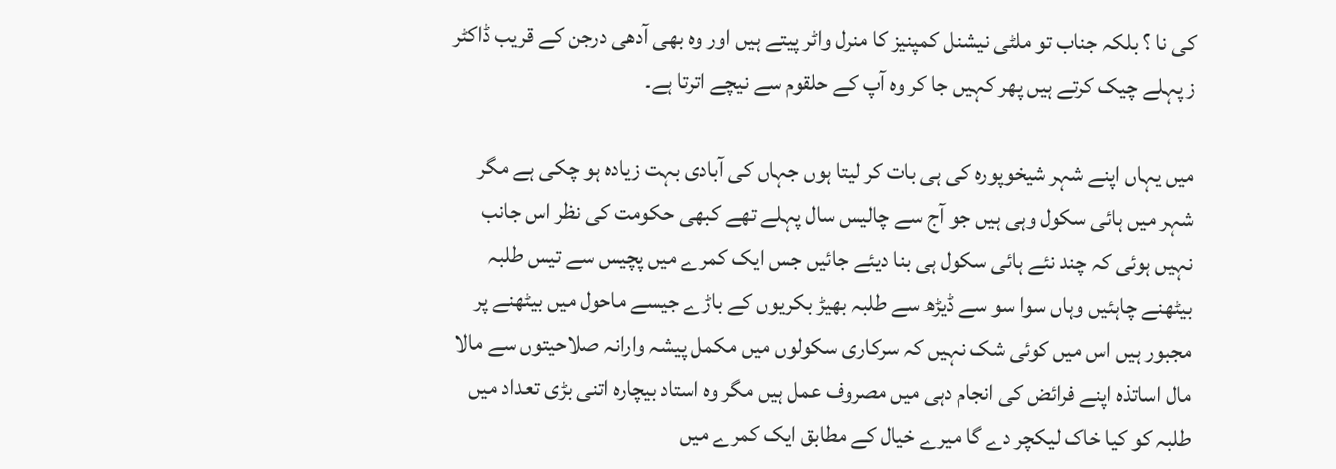کی نا ؟ بلکہ جناب تو ملٹی نیشنل کمپنیز کا منرل واٹر پیتے ہیں اور وہ بھی آدھی درجن کے قریب ڈاکٹر ز پہلے چیک کرتے ہیں پھر کہیں جا کر وہ آپ کے حلقوم سے نیچے اترتا ہے۔

میں یہاں اپنے شہر شیخوپورہ کی ہی بات کر لیتا ہوں جہاں کی آبادی بہت زیادہ ہو چکی ہے مگر شہر میں ہائی سکول وہی ہیں جو آج سے چالیس سال پہلے تھے کبھی حکومت کی نظر اس جانب نہیں ہوئی کہ چند نئے ہائی سکول ہی بنا دیئے جائیں جس ایک کمرے میں پچیس سے تیس طلبہ بیٹھنے چاہئیں وہاں سوا سو سے ڈیڑھ سے طلبہ بھیڑ بکریوں کے باڑے جیسے ماحول میں بیٹھنے پر مجبور ہیں اس میں کوئی شک نہیں کہ سرکاری سکولوں میں مکمل پیشہ وارانہ صلاحیتوں سے مالا مال اساتذہ اپنے فرائض کی انجام دہی میں مصروف عمل ہیں مگر وہ استاد بیچارہ اتنی بڑی تعداد میں طلبہ کو کیا خاک لیکچر دے گا میرے خیال کے مطابق ایک کمرے میں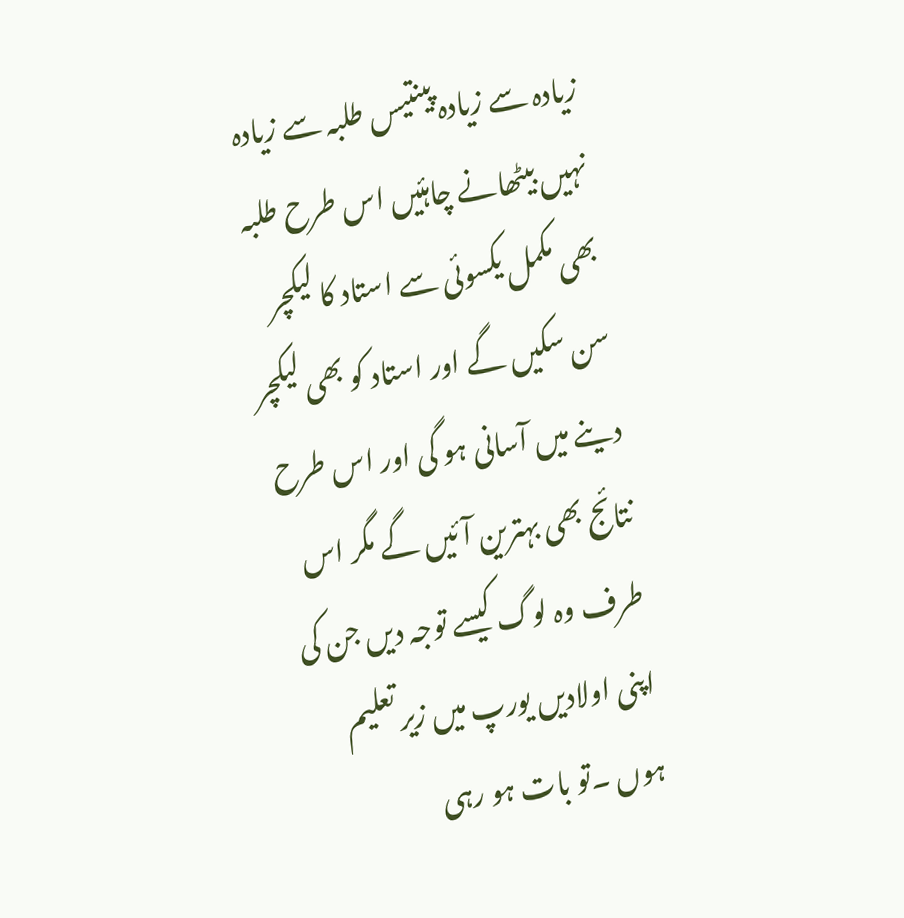زیادہ سے زیادہ پینتیس طلبہ سے زیادہ نہیں بیٹھانے چاہئیں اس طرح طلبہ بھی مکمل یکسوئی سے استاد کا لیکچر سن سکیں گے اور استاد کو بھی لیکچر دینے میں آسانی ہو گی اور اس طرح نتائج بھی بہترین آئیں گے مگر اس طرف وہ لوگ کیسے توجہ دیں جن کی اپنی اولادیں یورپ میں زیر تعلیم ہوں ۔تو بات ہو رہی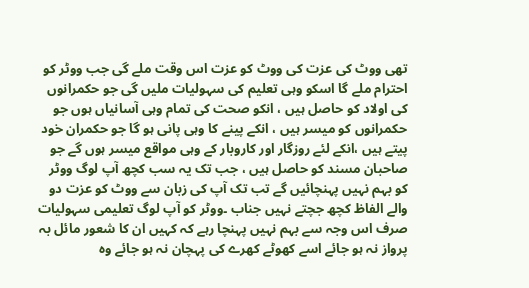تھی ووٹ کی عزت کی ووٹ کو عزت اس وقت ملے گی جب ووٹر کو احترام ملے گا اسکو وہی تعلیم کی سہولیات ملیں گی جو حکمرانوں کی اولاد کو حاصل ہیں ، انکو صحت کی تمام وہی آسانیاں ہوں جو حکمرانوں کو میسر ہیں ، انکے پینے کا وہی پانی ہو گا جو حکمران خود پیتے ہیں ،انکے لئے روزگار اور کاروبار کے وہی مواقع میسر ہوں گے جو صاحبان مسند کو حاصل ہیں ، جب تک یہ سب کچھ آپ لوگ ووٹر کو بہم نہیں پہنچائیں گے تب تک آپ کی زبان سے ووٹ کو عزت دو والے الفاظ کچھ جچتے نہیں جناب ۔ووٹر کو آپ لوگ تعلیمی سہولیات صرف اس وجہ سے بہم نہیں پہنچا رہے کہ کہیں ان کا شعور مائل بہ پرواز نہ ہو جائے اسے کھوٹے کھرے کی پہچان نہ ہو جائے وہ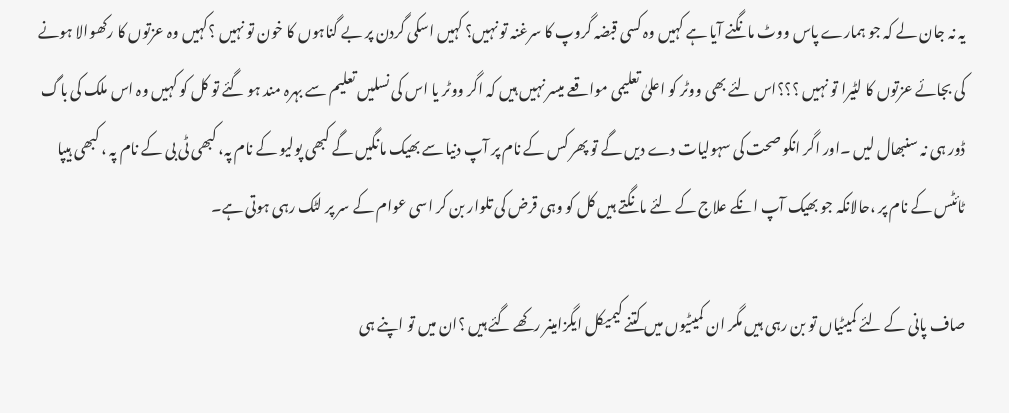یہ نہ جان لے کہ جو ہمارے پاس ووٹ مانگنے آیا ہے کہیں وہ کسی قبضہ گروپ کا سرغنہ تو نہیں؟ کہیں اسکی گردن پر بے گناہوں کا خون تو نہیں ؟کہیں وہ عزتوں کا رکھوالا ہونے کی بجائے عزتوں کا لٹیرا تو نہیں ؟؟؟اس لئے بھی ووٹر کو اعلیٰ تعلیمی مواقعے میسر نہیں ہیں کہ اگر ووٹر یا اس کی نسلیں تعلیم سے بہرہ مند ہو گئے تو کل کو کہیں وہ اس ملک کی باگ ڈور ہی نہ سنبھال لیں ۔اور اگر انکو صحت کی سہولیات دے دیں گے تو پھر کس کے نام پر آپ دنیا سے بھیک مانگیں گے کبھی پولیو کے نام پہ، کبھی ٹی بی کے نام پہ ، کبھی ہیپا ٹائٹس کے نام پر ،حالانکہ جو بھیک آپ انکے علاج کے لئے مانگتے ہیں کل کو وہی قرض کی تلوار بن کر اسی عوام کے سر پر لٹک رہی ہوتی ہے۔

صاف پانی کے لئے کمیٹیاں تو بن رہی ہیں مگر ان کمیٹیوں میں کتنے کیمیکل ایگزامینر رکھے گئے ہیں ؟ان میں تو اپنے ہی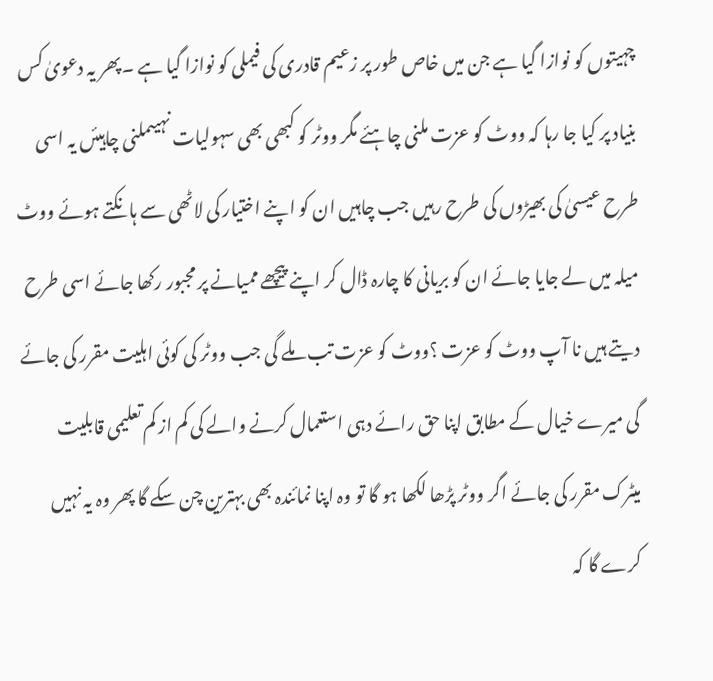چہیتوں کو نوازا گیا ہے جن میں خاص طور پر زعیم قادری کی فیملی کو نوازا گیا ہے ۔پھر یہ دعویٰ کس بنیاد پر کیا جا رہا کہ ووٹ کو عزت ملنی چاہئے مگر ووٹر کو کبھی بھی سہولیات نہیںملنی چاہیئں یہ اسی طرح عیسیٰ کی بھیڑوں کی طرح رہیں جب چاہیں ان کو اپنے اختیار کی لاٹھی سے ہانکتے ہوئے ووٹ میلہ میں لے جایا جائے ان کو بریانی کا چارہ ڈال کر اپنے پیچھے ممیانے پر مجبور رکھا جائے اسی طرح دیتے ہیں نا آپ ووٹ کو عزت ؟ووٹ کو عزت تب ملے گی جب ووٹر کی کوئی اہلیت مقرر کی جائے گی میرے خیال کے مطابق اپنا حق رائے دہی استعمال کرنے والے کی کم از کم تعلیمی قابلیت میٹرک مقرر کی جائے اگر ووٹر پڑھا لکھا ہو گا تو وہ اپنا نمائندہ بھی بہترین چن سکے گا پھر وہ یہ نہیں کرے گا کہ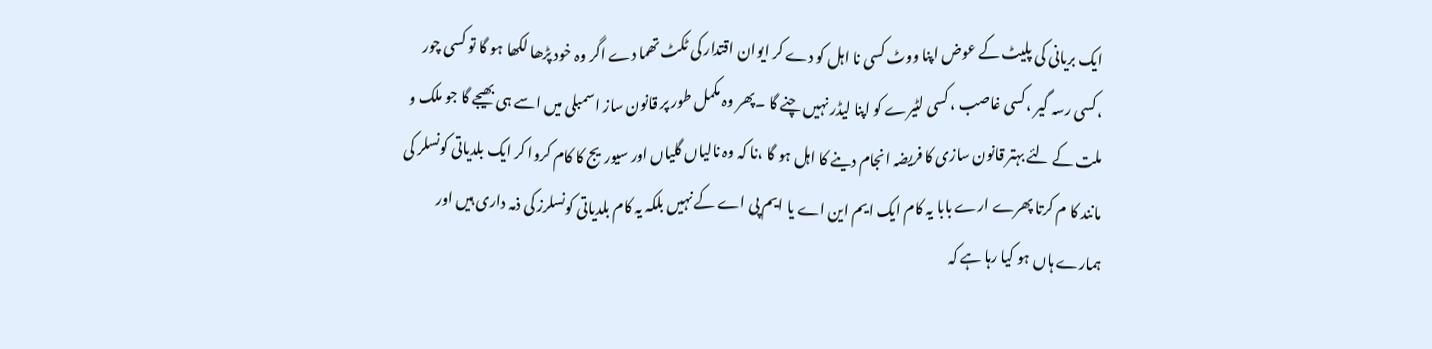ایک بریانی کی پلیٹ کے عوض اپنا ووٹ کسی نا اہل کو دے کر ایوان اقتدار کی ٹکٹ تھما دے اگر وہ خود پڑھا لکھا ہو گا تو کسی چور ،کسی رسہ گیر ،کسی غاصب ، کسی لٹیرے کو اپنا لیڈر نہیں چنے گا ۔پھر وہ مکمل طور پر قانون ساز اسمبلی میں اسے ہی بھیجے گا جو ملک و ملت کے لئے بہتر قانون سازی کا فریضہ انجام دینے کا اہل ہو گا ،نا کہ وہ نالیاں گلیاں اور سیوریج کا کام کروا کر ایک بلدیاتی کونسلر کی مانند کا م کرتا پھرے ارے بابا یہ کام ایک ایم این اے یا ایم پی اے کے نہیں بلکہ یہ کام بلدیاتی کونسلرز کی ذمہ داری ہیں اور ہمارے ہاں ہو کیا رہا ہے کہ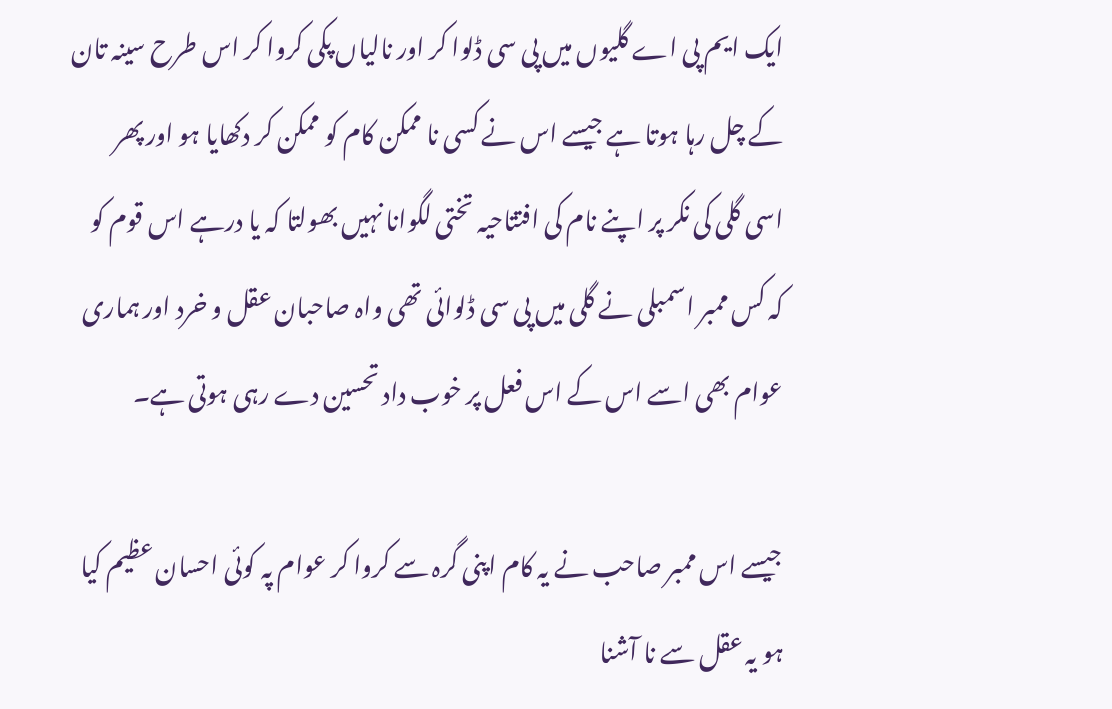ایک ایم پی اے گلیوں میں پی سی ڈلوا کر اور نالیاں پکی کروا کر اس طرح سینہ تان کے چل رہا ہوتا ہے جیسے اس نے کسی نا ممکن کام کو ممکن کر دکھایا ہو اور پھر اسی گلی کی نکر پر اپنے نام کی افتتاحیہ تختی لگوانا نہیں بھولتا کہ یا درہے اس قوم کو کہ کس ممبر اسمبلی نے گلی میں پی سی ڈلوائی تھی واہ صاحبان عقل و خرد اور ہماری عوام بھی اسے اس کے اس فعل پر خوب داد تحسین دے رہی ہوتی ہے۔

جیسے اس ممبر صاحب نے یہ کام اپنی گرہ سے کروا کر عوام پہ کوئی احسان عظیم کیا ہو یہ عقل سے نا آشنا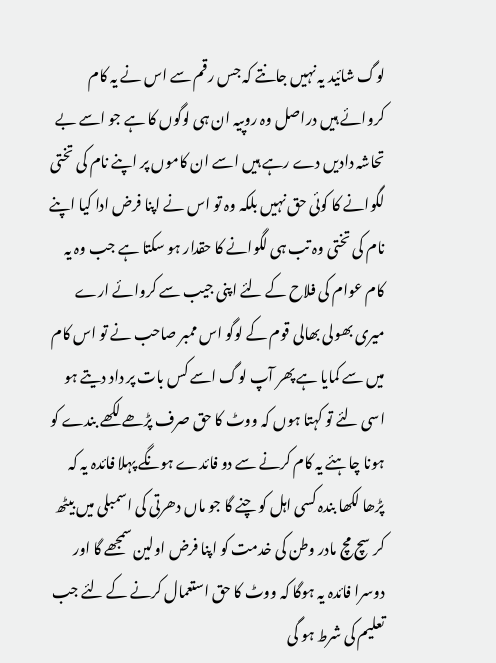لوگ شائید یہ نہیں جانتے کہ جس رقم سے اس نے یہ کام کروائے ہیں دراصل وہ روپیہ ان ہی لوگوں کا ہے جو اسے بے تحاشہ دادیں دے رہے ہیں اسے ان کاموں پر اپنے نام کی تختی لگوانے کا کوئی حق نہیں بلکہ وہ تو اس نے اپنا فرض ادا کیا اپنے نام کی تختی وہ تب ہی لگوانے کا حقدار ہو سکتا ہے جب وہ یہ کام عوام کی فلاح کے لئے اپنی جیب سے کروائے ارے میری بھولی بھالی قوم کے لوگو اس ممبر صاحب نے تو اس کام میں سے کمایا ہے پھر آپ لوگ اسے کس بات پر داد دیتے ہو اسی لئے تو کہتا ہوں کہ ووٹ کا حق صرف پڑھے لکھے بندے کو ہونا چاہئے یہ کام کرنے سے دو فائدے ہونگے پہلا فائدہ یہ کہ پڑھا لکھا بندہ کسی اہل کو چنے گا جو ماں دھرتی کی اسمبلی میں بیٹھ کر سچ مچ مادر وطن کی خدمت کو اپنا فرض اولین سمجھے گا اور دوسرا فائدہ یہ ہوگا کہ ووٹ کا حق استعمال کرنے کے لئے جب تعلیم کی شرط ہو گی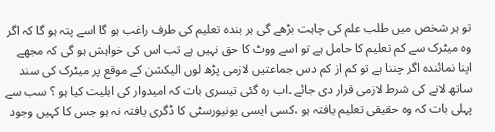تو ہر شخص میں طلب علم کی چاہت بڑھے گی ہر بندہ تعلیم کی طرف راغب ہو گا اسے پتہ ہو گا کہ اگر وہ میٹرک سے کم تعلیم کا حامل ہے تو اسے ووٹ کا حق نہیں ہے تب اس کی خواہش ہو گی کہ مجھے اپنا نمائندہ اگر چننا ہے تو کم از کم دس جماعتیں لازمی پڑھ لوں الیکشن کے موقع پر میٹرک کی سند ساتھ لانے کی شرط لازمی قرار دی جائے ۔اب رہ گئی تیسری بات کہ امیدوار کی اہلیت کیا ہو ؟ سب سے پہلی بات کہ وہ حقیقی تعلیم یافتہ ہو ،کسی ایسی یونیورسٹی کا ڈگری یافتہ نہ ہو جس کا کہیں وجود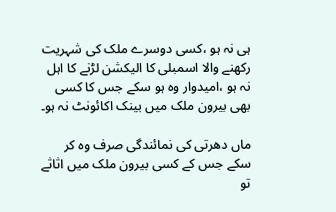ہی نہ ہو ،کسی دوسرے ملک کی شہریت رکھنے والا اسمبلی کا الیکشن لڑنے کا اہل نہ ہو ،امیدوار وہ ہو سکے جس کا کسی بھی بیرون ملک میں بینک اکائونٹ نہ ہو۔

ماں دھرتی کی نمائندگی صرف وہ کر سکے جس کے کسی بیرون ملک میں اثاثے تو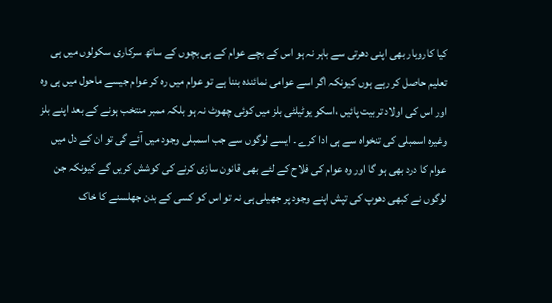کیا کاروبار بھی اپنی دھرتی سے باہر نہ ہو اس کے بچے عوام کے ہی بچوں کے ساتھ سرکاری سکولوں میں ہی تعلیم حاصل کر رہے ہوں کیونکہ اگر اسے عوامی نمائندہ بننا ہے تو عوام میں رہ کر عوام جیسے ماحول میں ہی وہ اور اس کی اولاد تربیت پائیں ،اسکو یوٹیلٹی بلز میں کوئی چھوٹ نہ ہو بلکہ ممبر منتخب ہونے کے بعد اپنے بلز وغیرہ اسمبلی کی تنخواہ سے ہی ادا کرے ۔ ایسے لوگوں سے جب اسمبلی وجود میں آئے گی تو ان کے دل میں عوام کا درد بھی ہو گا اور وہ عوام کی فلاح کے لئے بھی قانون سازی کرنے کی کوشش کریں گے کیونکہ جن لوگوں نے کبھی دھوپ کی تپش اپنے وجود پر جھیلی ہی نہ تو اس کو کسی کے بدن جھلسنے کا خاک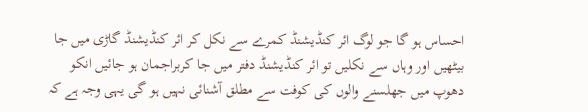احساس ہو گا جو لوگ ائر کنڈیشنڈ کمرے سے نکل کر ائر کنڈیشنڈ گاڑی میں جا بیٹھیں اور وہاں سے نکلیں تو ائر کنڈیشنڈ دفتر میں جا کربراجمان ہو جائیں انکو دھوپ میں جھلسنے والوں کی کوفت سے مطلق آشنائی نہیں ہو گی یہی وجہ ہے کہ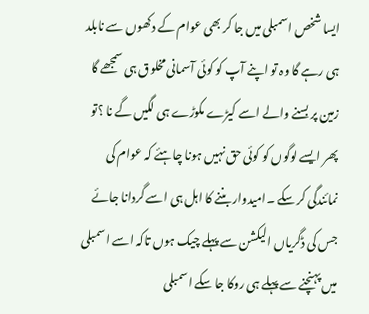ایسا شخص اسمبلی میں جا کر بھی عوام کے دکھوں سے نابلد ہی رہے گا وہ تو اپنے آپ کو کوئی آسمانی مخلوق ہی سمجھے گا زمین پر بسنے والے اسے کیڑے مکوڑے ہی لگیں گے نا ؟تو پھر ایسے لوگوں کو کوئی حق نہیں ہونا چاہئے کہ عوام کی نمائندگی کر سکے ۔امیدوار بننے کا اہل ہی اسے گردانا جائے جس کی ڈگریاں الیکشن سے پہلے چیک ہوں تاکہ اسے اسمبلی میں پہنچنے سے پہلے ہی روکا جا سکے اسمبلی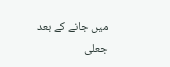میں جانے کے بعد جعلی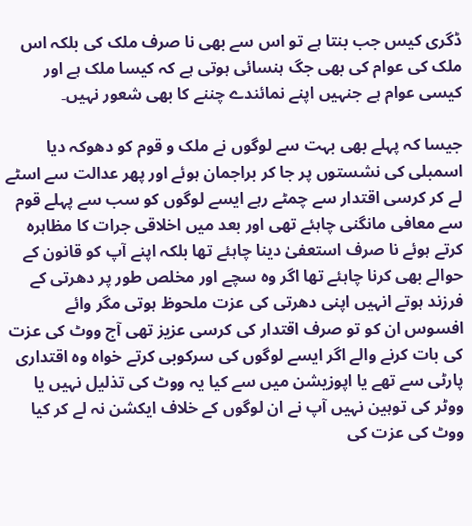ڈگری کیس جب بنتا ہے تو اس سے بھی نا صرف ملک کی بلکہ اس ملک کی عوام کی بھی جگ ہنسائی ہوتی ہے کہ کیسا ملک ہے اور کیسی عوام ہے جنہیں اپنے نمائندے چننے کا بھی شعور نہیں۔

جیسا کہ پہلے بھی بہت سے لوگوں نے ملک و قوم کو دھوکہ دیا اسمبلی کی نشستوں پر جا کر براجمان ہوئے اور پھر عدالت سے اسٹے لے کر کرسی اقتدار سے چمٹے رہے ایسے لوگوں کو سب سے پہلے قوم سے معافی مانگنی چاہئے تھی اور بعد میں اخلاقی جرات کا مظاہرہ کرتے ہوئے نا صرف استعفیٰ دینا چاہئے تھا بلکہ اپنے آپ کو قانون کے حوالے بھی کرنا چاہئے تھا اگر وہ سچے اور مخلص طور پر دھرتی کے فرزند ہوتے انہیں اپنی دھرتی کی عزت ملحوظ ہوتی مگر وائے افسوس ان کو تو صرف اقتدار کی کرسی عزیز تھی آج ووٹ کی عزت کی بات کرنے والے اگر ایسے لوگوں کی سرکوبی کرتے خواہ وہ اقتداری پارٹی سے تھے یا اپوزیشن میں سے کیا یہ ووٹ کی تذلیل نہیں یا ووٹر کی توہین نہیں آپ نے ان لوگوں کے خلاف ایکشن نہ لے کر کیا ووٹ کی عزت کی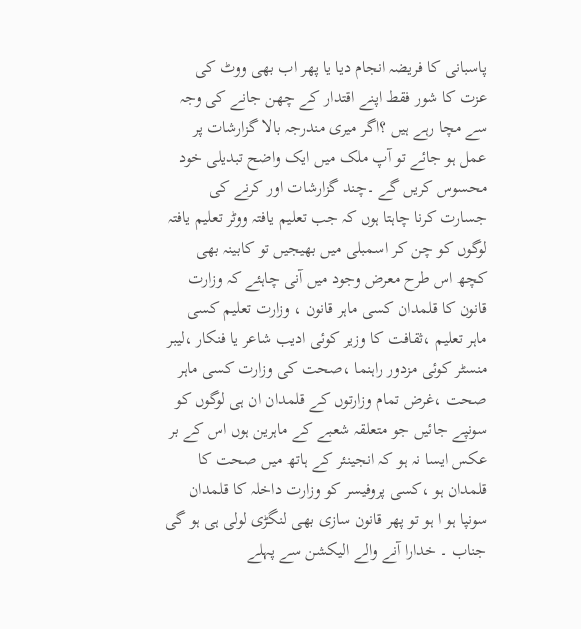پاسبانی کا فریضہ انجام دیا یا پھر اب بھی ووٹ کی عزت کا شور فقط اپنے اقتدار کے چھن جانے کی وجہ سے مچا رہے ہیں ؟اگر میری مندرجہ بالا گزارشات پر عمل ہو جائے تو آپ ملک میں ایک واضح تبدیلی خود محسوس کریں گے ۔چند گزارشات اور کرنے کی جسارت کرنا چاہتا ہوں کہ جب تعلیم یافتہ ووٹر تعلیم یافتہ لوگوں کو چن کر اسمبلی میں بھیجیں تو کابینہ بھی کچھ اس طرح معرض وجود میں آنی چاہئے کہ وزارت قانون کا قلمدان کسی ماہر قانون ، وزارت تعلیم کسی ماہر تعلیم ،ثقافت کا وزیر کوئی ادیب شاعر یا فنکار ،لیبر منسٹر کوئی مزدور راہنما ،صحت کی وزارت کسی ماہر صحت ،غرض تمام وزارتوں کے قلمدان ان ہی لوگوں کو سونپے جائیں جو متعلقہ شعبے کے ماہرین ہوں اس کے بر عکس ایسا نہ ہو کہ انجینئر کے ہاتھ میں صحت کا قلمدان ہو ،کسی پروفیسر کو وزارت داخلہ کا قلمدان سونپا ہو ا ہو تو پھر قانون سازی بھی لنگڑی لولی ہی ہو گی جناب ۔ خدارا آنے والے الیکشن سے پہلے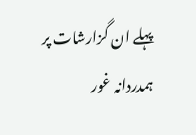پہلے ان گزارشات پر ہمدردانہ غور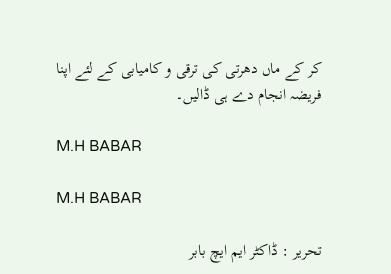کر کے ماں دھرتی کی ترقی و کامیابی کے لئے اپنا فریضہ انجام دے ہی ڈالیں۔

M.H BABAR

M.H BABAR

تحریر : ڈاکٹر ایم ایچ بابر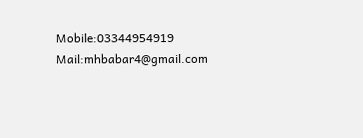Mobile:03344954919
Mail:mhbabar4@gmail.com